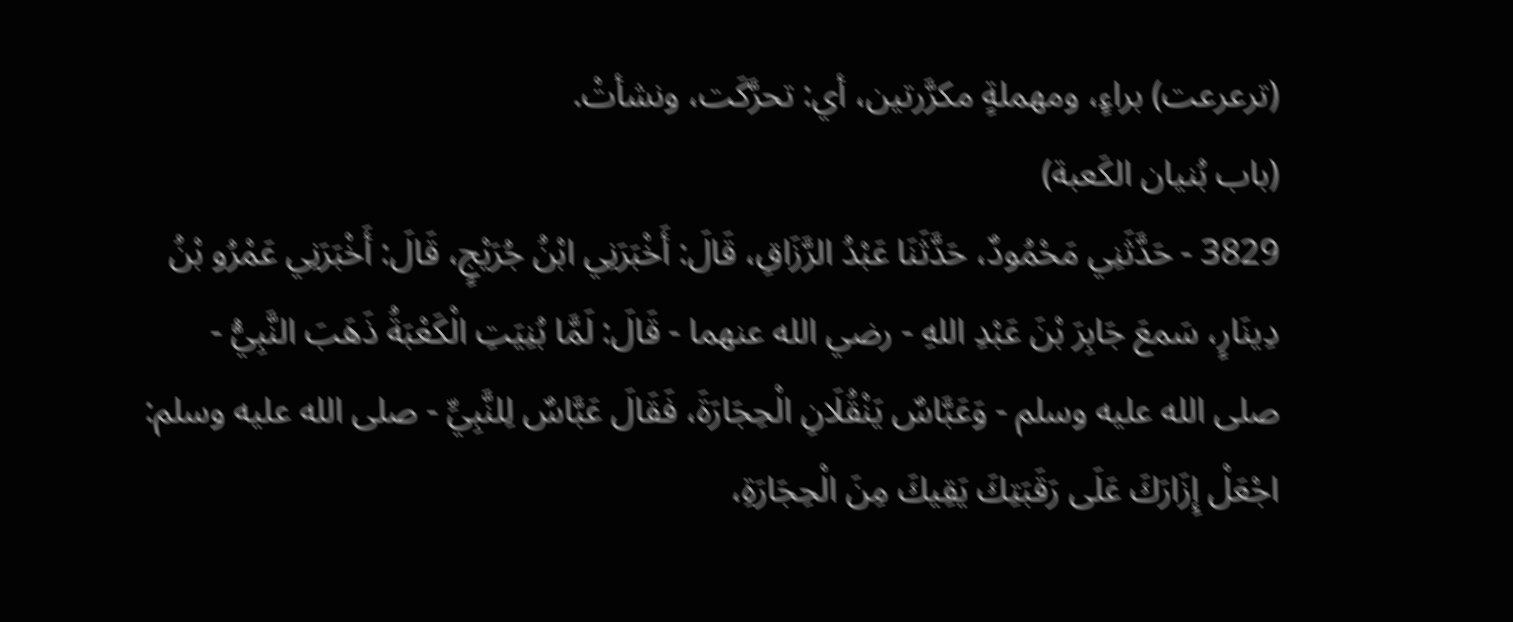(ترعرعت) براءٍ، ومهملةٍ مكرَّرتين، أي: تحرَّكَت، ونشأتْ.
(باب بُنيان الكَعبة)
3829 - حَدَّثَنِي مَحْمُودٌ، حَدَّثَنَا عَبْدُ الرَّزَاقِ، قَالَ: أَخْبَرَنِي ابْنُ جُرَيْجٍ، قَالَ: أَخْبَرَنِي عَمْرُو بْنُ دِينَارٍ، سَمعَ جَابِرَ بْنَ عَبْدِ اللهِ - رضي الله عنهما - قَالَ: لَمَّا بُنِيَتِ الْكَعْبَةُ ذَهَبَ النَّبِيُّ - صلى الله عليه وسلم - وَعَبَّاسٌ يَنْقُلَانِ الْحِجَارَةَ، فَقَالَ عَبَّاسٌ لِلنَّبِيِّ - صلى الله عليه وسلم: اجْعَلْ إِزَارَكَ عَلَى رَقَبَتِكَ يَقِيكَ مِنَ الْحِجَارَةِ،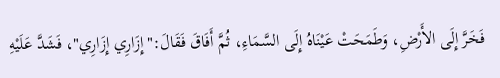فَخَرَّ إِلَى الأَرْضِ، وَطَمَحَتْ عَيْنَاهُ إِلَى السَّمَاءِ، ثُمَّ أَفَاقَ فَقَالَ:"إِزَارِي إِزَارِي"، فَشَدَّ عَلَيْهِ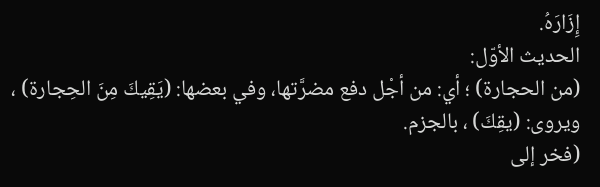إِزَارَهُ.
الحديث الأوّل:
(من الحجارة) ؛ أي: من أجْل دفع مضرَّتها، وفي بعضها: (يَقِيكَ مِنَ الحِجارة) ، ويروى: (يقِكَ) ، بالجزم.
(فخر إلى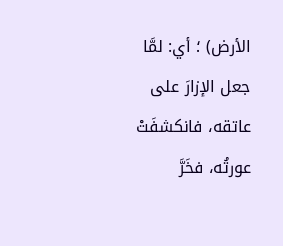الأرض) ؛ أي: لمَّا جعل الإزارَ على عاتقه، فانكشفَتْ عورتُه، فخَرَّ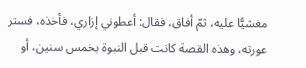مغشيًّا عليه، ثمّ أفاق، فقال: أعطوني إزاري، فأخذه، فستر عورته، وهذه القصة كانت قبل النبوة بخمس سنين، أو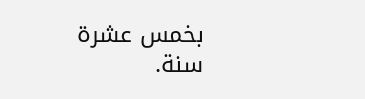بخمس عشرة سنة.